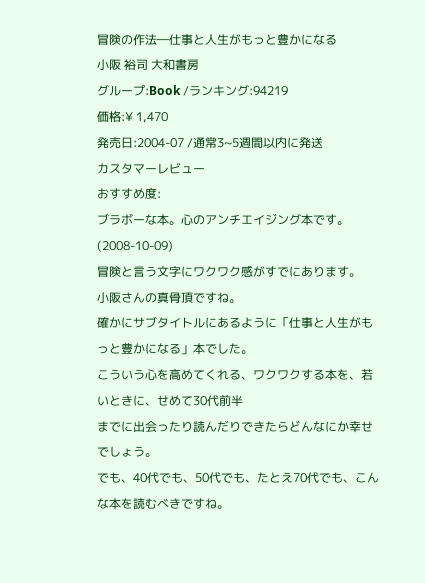冒険の作法―仕事と人生がもっと豊かになる
小阪 裕司 大和書房
グループ:Book /ランキング:94219
価格:¥ 1,470
発売日:2004-07 /通常3~5週間以内に発送
カスタマーレビュー
おすすめ度:
ブラボーな本。心のアンチエイジング本です。
(2008-10-09)
冒険と言う文字にワクワク感がすでにあります。
小阪さんの真骨頂ですね。
確かにサブタイトルにあるように「仕事と人生がもっと豊かになる」本でした。
こういう心を高めてくれる、ワクワクする本を、若いときに、せめて30代前半
までに出会ったり読んだりできたらどんなにか幸せでしょう。
でも、40代でも、50代でも、たとえ70代でも、こんな本を読むべきですね。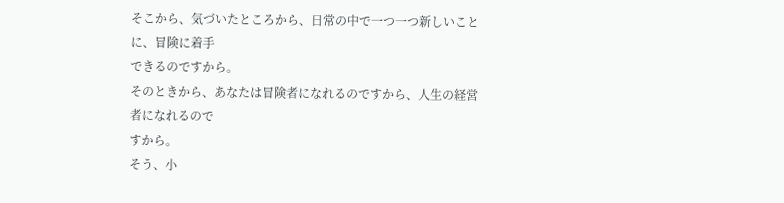そこから、気づいたところから、日常の中で一つ一つ新しいことに、冒険に着手
できるのですから。
そのときから、あなたは冒険者になれるのですから、人生の経営者になれるので
すから。
そう、小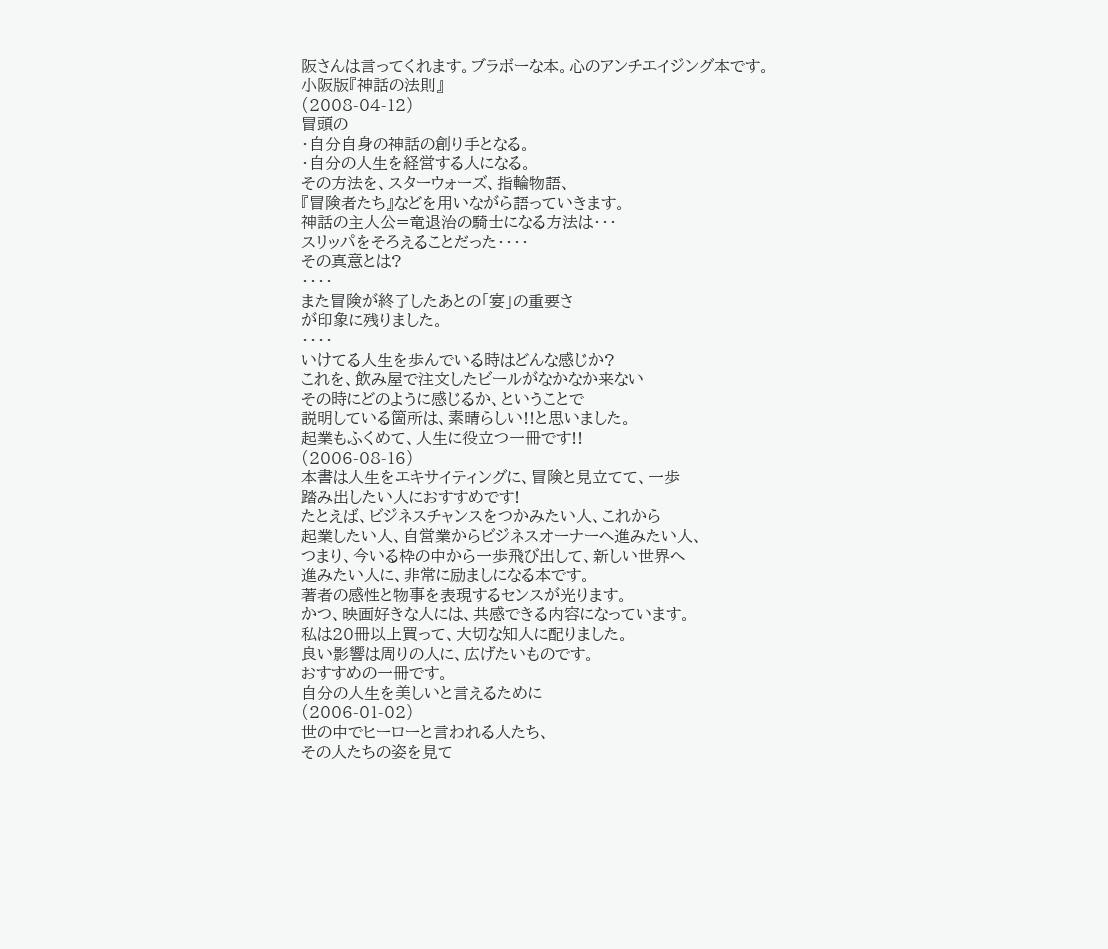阪さんは言ってくれます。ブラボーな本。心のアンチエイジング本です。
小阪版『神話の法則』
(2008-04-12)
冒頭の
・自分自身の神話の創り手となる。
・自分の人生を経営する人になる。
その方法を、スターウォーズ、指輪物語、
『冒険者たち』などを用いながら語っていきます。
神話の主人公=竜退治の騎士になる方法は・・・
スリッパをそろえることだった・・・・
その真意とは?
・・・・
また冒険が終了したあとの「宴」の重要さ
が印象に残りました。
・・・・
いけてる人生を歩んでいる時はどんな感じか?
これを、飲み屋で注文したビールがなかなか来ない
その時にどのように感じるか、ということで
説明している箇所は、素晴らしい!!と思いました。
起業もふくめて、人生に役立つ一冊です!!
(2006-08-16)
本書は人生をエキサイティングに、冒険と見立てて、一歩
踏み出したい人におすすめです!
たとえば、ビジネスチャンスをつかみたい人、これから
起業したい人、自営業からビジネスオーナーへ進みたい人、
つまり、今いる枠の中から一歩飛び出して、新しい世界へ
進みたい人に、非常に励ましになる本です。
著者の感性と物事を表現するセンスが光ります。
かつ、映画好きな人には、共感できる内容になっています。
私は20冊以上買って、大切な知人に配りました。
良い影響は周りの人に、広げたいものです。
おすすめの一冊です。
自分の人生を美しいと言えるために
(2006-01-02)
世の中でヒーローと言われる人たち、
その人たちの姿を見て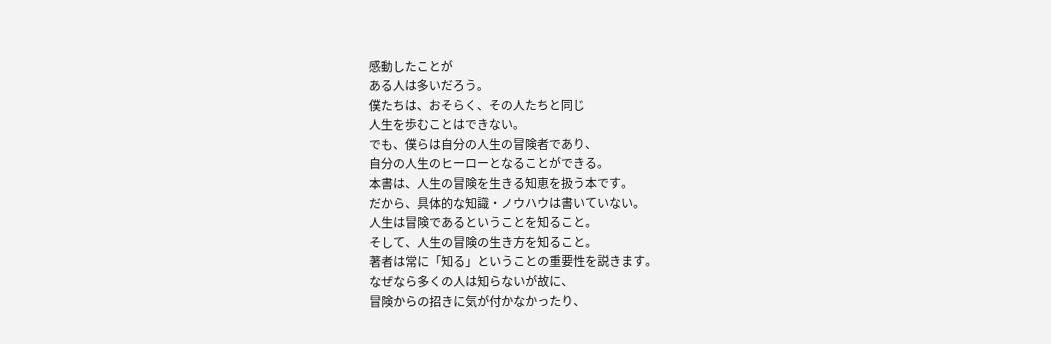感動したことが
ある人は多いだろう。
僕たちは、おそらく、その人たちと同じ
人生を歩むことはできない。
でも、僕らは自分の人生の冒険者であり、
自分の人生のヒーローとなることができる。
本書は、人生の冒険を生きる知恵を扱う本です。
だから、具体的な知識・ノウハウは書いていない。
人生は冒険であるということを知ること。
そして、人生の冒険の生き方を知ること。
著者は常に「知る」ということの重要性を説きます。
なぜなら多くの人は知らないが故に、
冒険からの招きに気が付かなかったり、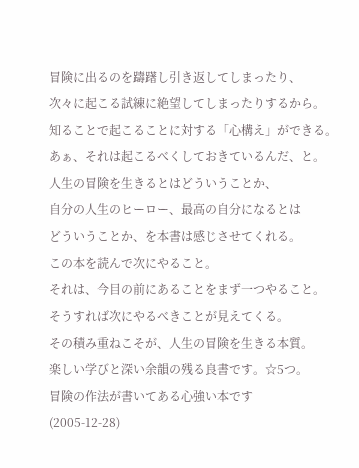冒険に出るのを躊躇し引き返してしまったり、
次々に起こる試練に絶望してしまったりするから。
知ることで起こることに対する「心構え」ができる。
あぁ、それは起こるべくしておきているんだ、と。
人生の冒険を生きるとはどういうことか、
自分の人生のヒーロー、最高の自分になるとは
どういうことか、を本書は感じさせてくれる。
この本を読んで次にやること。
それは、今目の前にあることをまず一つやること。
そうすれば次にやるべきことが見えてくる。
その積み重ねこそが、人生の冒険を生きる本質。
楽しい学びと深い余韻の残る良書です。☆5つ。
冒険の作法が書いてある心強い本です
(2005-12-28)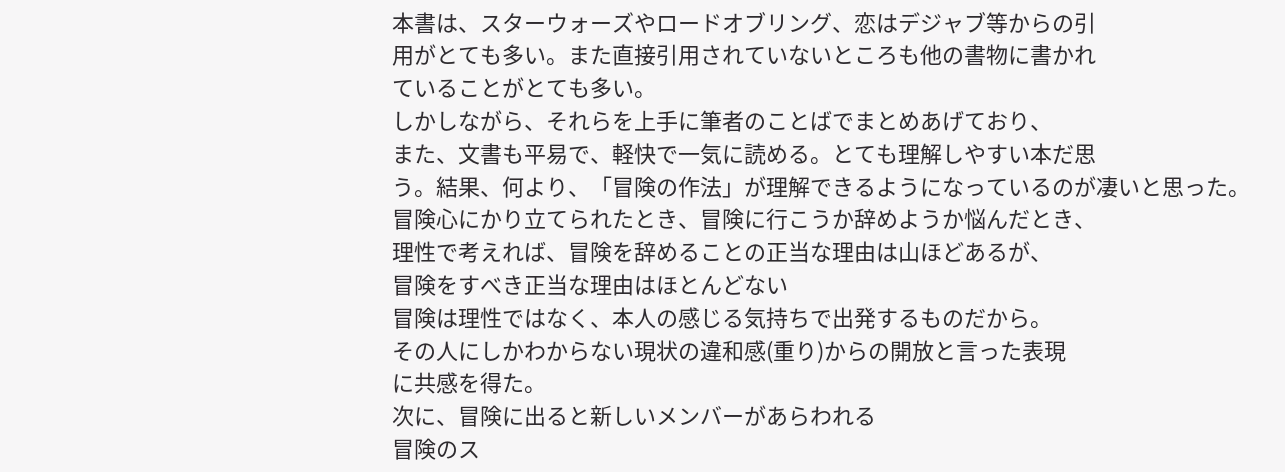本書は、スターウォーズやロードオブリング、恋はデジャブ等からの引
用がとても多い。また直接引用されていないところも他の書物に書かれ
ていることがとても多い。
しかしながら、それらを上手に筆者のことばでまとめあげており、
また、文書も平易で、軽快で一気に読める。とても理解しやすい本だ思
う。結果、何より、「冒険の作法」が理解できるようになっているのが凄いと思った。
冒険心にかり立てられたとき、冒険に行こうか辞めようか悩んだとき、
理性で考えれば、冒険を辞めることの正当な理由は山ほどあるが、
冒険をすべき正当な理由はほとんどない
冒険は理性ではなく、本人の感じる気持ちで出発するものだから。
その人にしかわからない現状の違和感(重り)からの開放と言った表現
に共感を得た。
次に、冒険に出ると新しいメンバーがあらわれる
冒険のス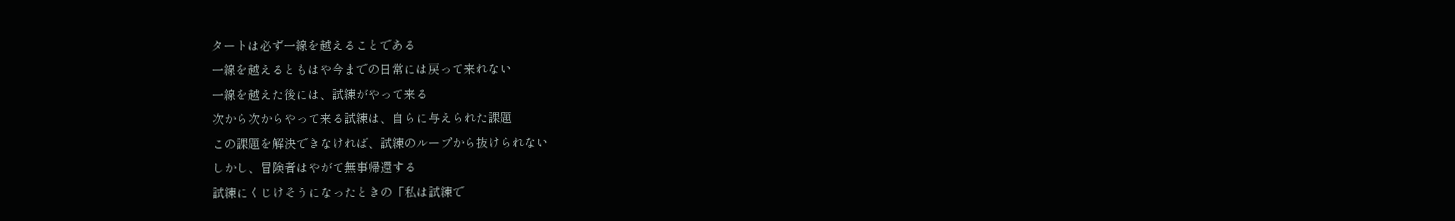タートは必ず一線を越えることである
一線を越えるともはや今までの日常には戻って来れない
一線を越えた後には、試練がやって来る
次から次からやって来る試練は、自らに与えられた課題
この課題を解決できなければ、試練のループから抜けられない
しかし、冒険者はやがて無事帰還する
試練にくじけそうになったときの「私は試練で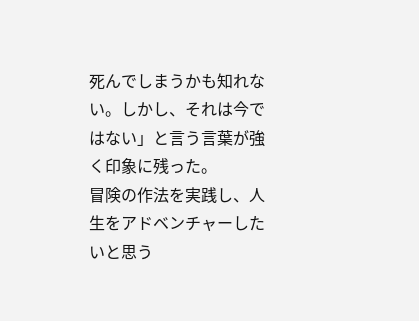死んでしまうかも知れな
い。しかし、それは今ではない」と言う言葉が強く印象に残った。
冒険の作法を実践し、人生をアドベンチャーしたいと思う